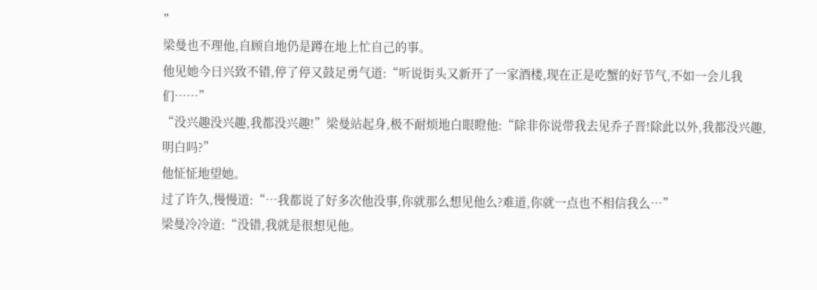”
梁曼也不理他,自顾自地仍是蹲在地上忙自己的事。
他见她今日兴致不错,停了停又鼓足勇气道:“听说街头又新开了一家酒楼,现在正是吃蟹的好节气,不如一会儿我们……”
“没兴趣没兴趣,我都没兴趣!”梁曼站起身,极不耐烦地白眼瞪他:“除非你说带我去见乔子晋!除此以外,我都没兴趣,明白吗?”
他怔怔地望她。
过了许久,慢慢道:“…我都说了好多次他没事,你就那么想见他么?难道,你就一点也不相信我么…”
梁曼冷冷道:“没错,我就是很想见他。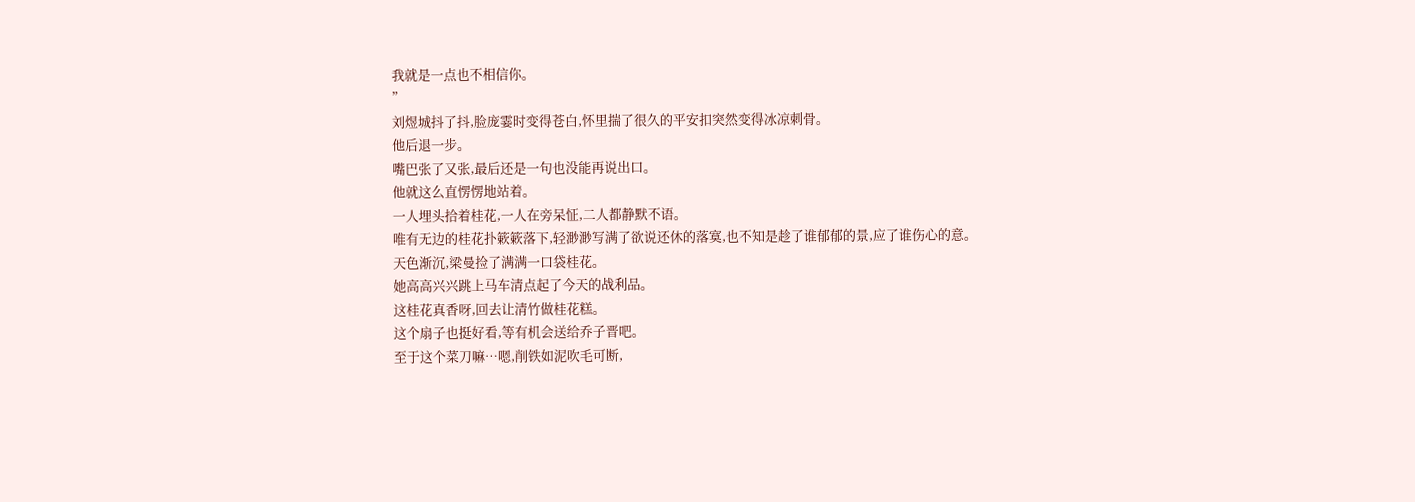我就是一点也不相信你。
”
刘煜城抖了抖,脸庞霎时变得苍白,怀里揣了很久的平安扣突然变得冰凉刺骨。
他后退一步。
嘴巴张了又张,最后还是一句也没能再说出口。
他就这么直愣愣地站着。
一人埋头拾着桂花,一人在旁呆怔,二人都静默不语。
唯有无边的桂花扑簌簌落下,轻渺渺写满了欲说还休的落寞,也不知是趁了谁郁郁的景,应了谁伤心的意。
天色渐沉,梁曼捡了满满一口袋桂花。
她高高兴兴跳上马车清点起了今天的战利品。
这桂花真香呀,回去让清竹做桂花糕。
这个扇子也挺好看,等有机会送给乔子晋吧。
至于这个菜刀嘛…嗯,削铁如泥吹毛可断,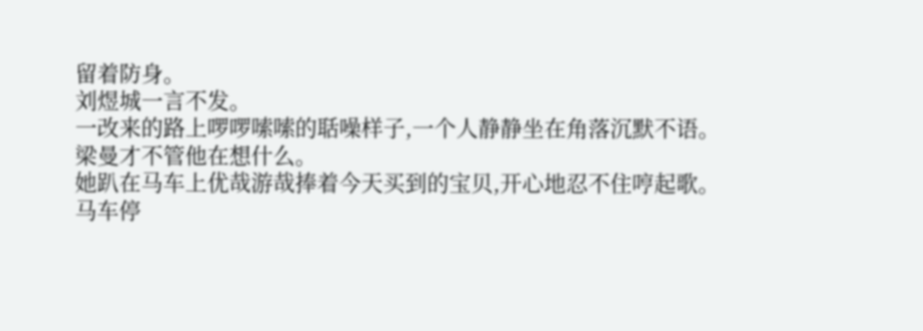留着防身。
刘煜城一言不发。
一改来的路上啰啰嗦嗦的聒噪样子,一个人静静坐在角落沉默不语。
梁曼才不管他在想什么。
她趴在马车上优哉游哉捧着今天买到的宝贝,开心地忍不住哼起歌。
马车停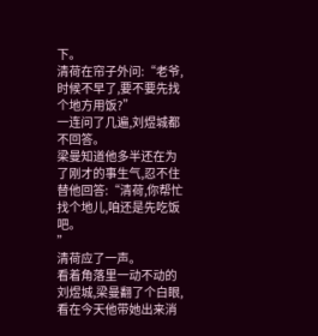下。
清荷在帘子外问:“老爷,时候不早了,要不要先找个地方用饭?”
一连问了几遍,刘煜城都不回答。
梁曼知道他多半还在为了刚才的事生气,忍不住替他回答:“清荷,你帮忙找个地儿,咱还是先吃饭吧。
”
清荷应了一声。
看着角落里一动不动的刘煜城,梁曼翻了个白眼,看在今天他带她出来消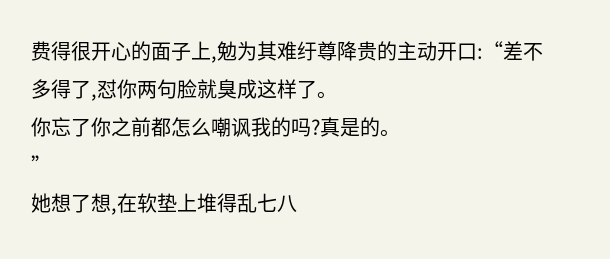费得很开心的面子上,勉为其难纡尊降贵的主动开口:“差不多得了,怼你两句脸就臭成这样了。
你忘了你之前都怎么嘲讽我的吗?真是的。
”
她想了想,在软垫上堆得乱七八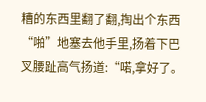糟的东西里翻了翻,掏出个东西“啪”地塞去他手里,扬着下巴叉腰趾高气扬道:“喏,拿好了。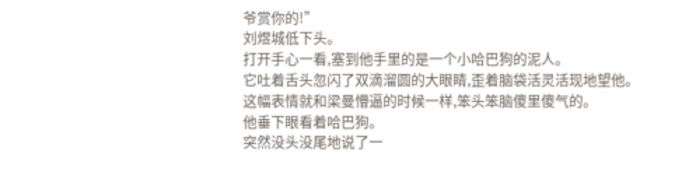爷赏你的!”
刘煜城低下头。
打开手心一看,塞到他手里的是一个小哈巴狗的泥人。
它吐着舌头忽闪了双滴溜圆的大眼睛,歪着脑袋活灵活现地望他。
这幅表情就和梁曼懵逼的时候一样,笨头笨脑傻里傻气的。
他垂下眼看着哈巴狗。
突然没头没尾地说了一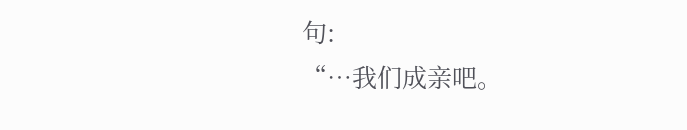句:
“…我们成亲吧。